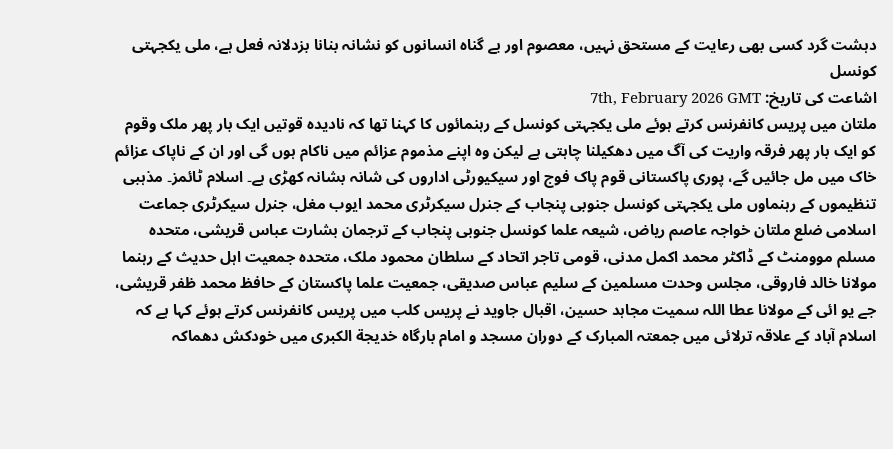دہشت گرد کسی بھی رعایت کے مستحق نہیں، معصوم اور بے گناہ انسانوں کو نشانہ بنانا بزدلانہ فعل ہے، ملی یکجہتی کونسل
اشاعت کی تاریخ: 7th, February 2026 GMT
ملتان میں پریس کانفرنس کرتے ہوئے ملی یکجہتی کونسل کے رہنمائوں کا کہنا تھا کہ نادیدہ قوتیں ایک بار پھر ملک وقوم کو ایک بار پھر فرقہ واریت کی آگ میں دھکیلنا چاہتی ہے لیکن وہ اپنے مذموم عزائم میں ناکام ہوں گی اور ان کے ناپاک عزائم خاک میں مل جائیں گے، پوری پاکستانی قوم پاک فوج اور سیکیورٹی اداروں کی شانہ بشانہ کھڑی ہے۔ اسلام ٹائمز۔ مذہبی تنظیموں کے رہنماوں ملی یکجہتی کونسل جنوبی پنجاب کے جنرل سیکرٹری محمد ایوب مغل، جنرل سیکرٹری جماعت اسلامی ضلع ملتان خواجہ عاصم ریاض، شیعہ علما کونسل جنوبی پنجاب کے ترجمان بشارت عباس قریشی، متحدہ مسلم موومنٹ کے ڈاکٹر محمد اکمل مدنی، قومی تاجر اتحاد کے سلطان محمود ملک، متحدہ جمعیت اہل حدیث کے رہنما مولانا خالد فاروقی، مجلس وحدت مسلمین کے سلیم عباس صدیقی، جمعیت علما پاکستان کے حافظ محمد ظفر قریشی، جے یو ائی کے مولانا عطا اللہ سمیت مجاہد حسین، اقبال جاوید نے پریس کلب میں پریس کانفرنس کرتے ہوئے کہا ہے کہ اسلام آباد کے علاقہ ترلائی میں جمعتہ المبارک کے دوران مسجد و امام بارگاہ خدیجة الکبری میں خودکش دھماکہ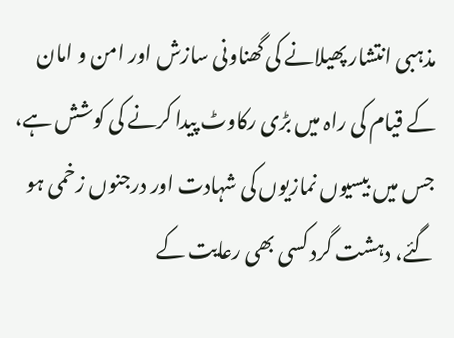مذہبی انتشار پھیلانے کی گھناونی سازش اور امن و امان کے قیام کی راہ میں بڑی رکاوٹ پیدا کرنے کی کوشش ہے، جس میں بیسیوں نمازیوں کی شہادت اور درجنوں زخمی ہو گئے، دہشت گرد کسی بھی رعایت کے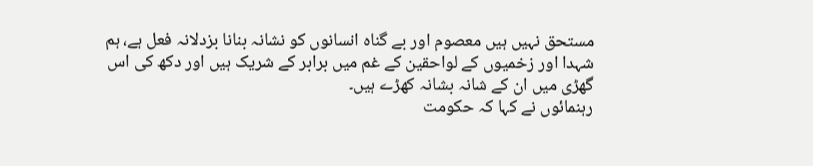مستحق نہیں ہیں معصوم اور بے گناہ انسانوں کو نشانہ بنانا بزدلانہ فعل ہے، ہم شہدا اور زخمیوں کے لواحقین کے غم میں برابر کے شریک ہیں اور دکھ کی اس گھڑی میں ان کے شانہ بشانہ کھڑے ہیں۔
رہنمائوں نے کہا کہ حکومت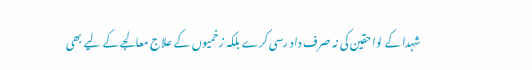شہدا کے لواحقین کی نہ صرف داد رسی کرے بلکہ زخمیوں کے علاج معالجے کے لیے بھی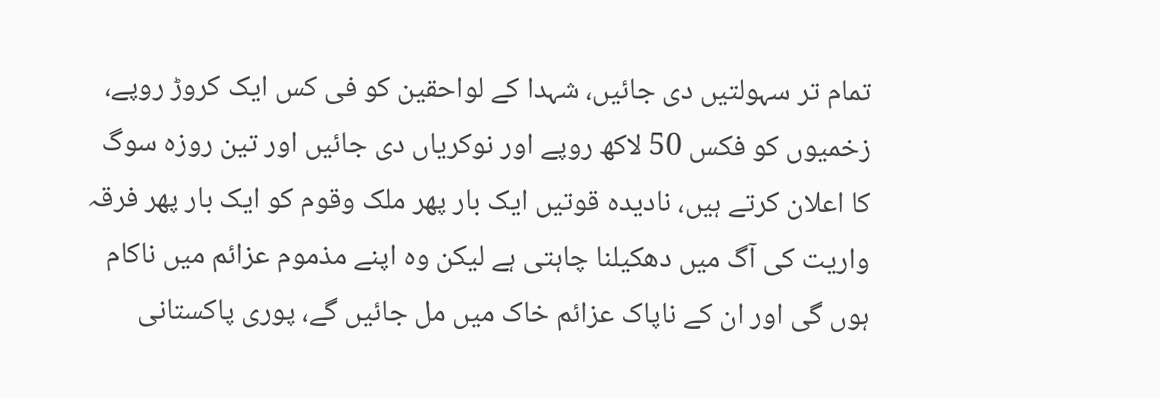تمام تر سہولتیں دی جائیں، شہدا کے لواحقین کو فی کس ایک کروڑ روپے، زخمیوں کو فکس 50 لاکھ روپے اور نوکریاں دی جائیں اور تین روزہ سوگ کا اعلان کرتے ہیں، نادیدہ قوتیں ایک بار پھر ملک وقوم کو ایک بار پھر فرقہ واریت کی آگ میں دھکیلنا چاہتی ہے لیکن وہ اپنے مذموم عزائم میں ناکام ہوں گی اور ان کے ناپاک عزائم خاک میں مل جائیں گے، پوری پاکستانی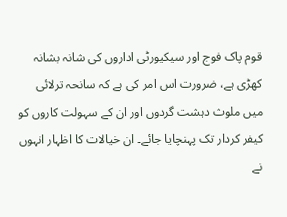قوم پاک فوج اور سیکیورٹی اداروں کی شانہ بشانہ کھڑی ہے، ضرورت اس امر کی ہے کہ سانحہ ترلائی میں ملوث دہشت گردوں اور ان کے سہولت کاروں کو کیفر کردار تک پہنچایا جائے۔ ان خیالات کا اظہار انہوں نے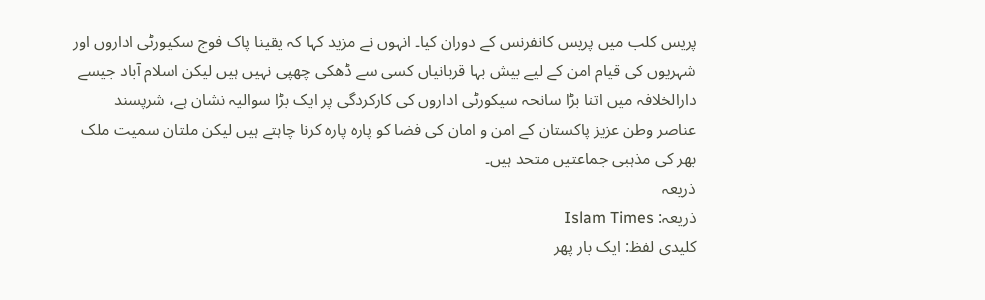پریس کلب میں پریس کانفرنس کے دوران کیا۔ انہوں نے مزید کہا کہ یقینا پاک فوج سکیورٹی اداروں اور شہریوں کی قیام امن کے لیے بیش بہا قربانیاں کسی سے ڈھکی چھپی نہیں ہیں لیکن اسلام آباد جیسے دارالخلافہ میں اتنا بڑا سانحہ سیکورٹی اداروں کی کارکردگی پر ایک بڑا سوالیہ نشان ہے، شرپسند عناصر وطن عزیز پاکستان کے امن و امان کی فضا کو پارہ پارہ کرنا چاہتے ہیں لیکن ملتان سمیت ملک بھر کی مذہبی جماعتیں متحد ہیں۔
ذریعہ
ذریعہ: Islam Times
کلیدی لفظ: ایک بار پھر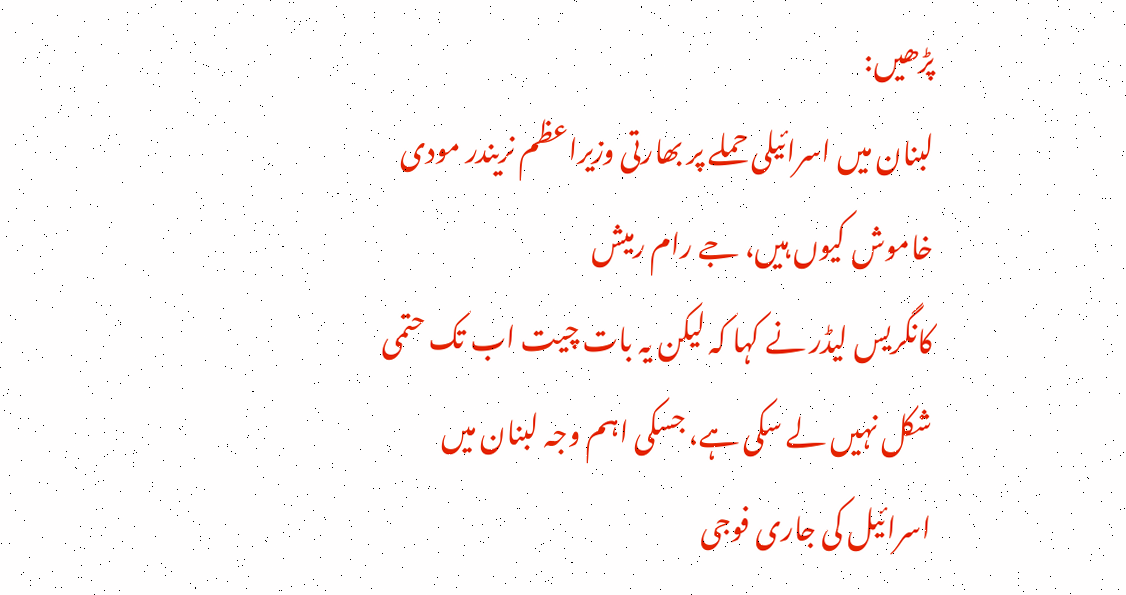پڑھیں:
لبنان میں اسرائیلی حملے پر بھارتی وزیراعظم نریندر مودی خاموش کیوں ہیں، جے رام رمیش
کانگریس لیڈر نے کہا کہ لیکن یہ بات چیت اب تک حتمی شکل نہیں لے سکی ہے، جسکی اہم وجہ لبنان میں اسرائیل کی جاری فوجی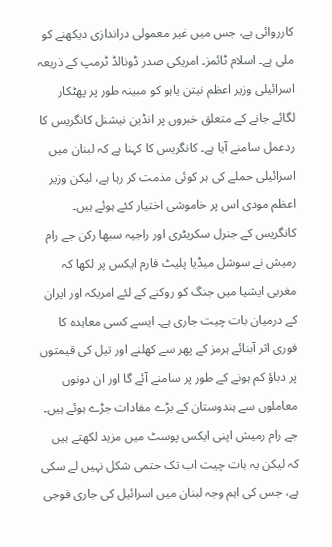کارروائی ہے، جس میں غیر معمولی دراندازی دیکھنے کو ملی ہے۔ اسلام ٹائمز۔ امریکی صدر ڈونالڈ ٹرمپ کے ذریعہ اسرائیلی وزیر اعظم نیتن یاہو کو مبینہ طور پر پھٹکار لگائے جانے کے متعلق خبروں پر انڈین نیشنل کانگریس کا ردعمل سامنے آیا ہے۔ کانگریس کا کہنا ہے کہ لبنان میں اسرائیلی حملے کی ہر کوئی مذمت کر رہا ہے، لیکن وزیر اعظم مودی اس پر خاموشی اختیار کئے ہوئے ہیں۔ کانگریس کے جنرل سکریٹری اور راجیہ سبھا رکن جے رام رمیش نے سوشل میڈیا پلیٹ فارم ایکس پر لکھا کہ مغربی ایشیا میں جنگ کو روکنے کے لئے امریکہ اور ایران کے درمیان بات چیت جاری ہے۔ ایسے کسی معاہدہ کا فوری اثر آبنائے ہرمز کے پھر سے کھلنے اور تیل کی قیمتوں پر دباؤ کم ہونے کے طور پر سامنے آئے گا اور ان دونوں معاملوں سے ہندوستان کے بڑے مفادات جڑے ہوئے ہیں۔
جے رام رمیش اپنی ایکس پوسٹ میں مزید لکھتے ہیں کہ لیکن یہ بات چیت اب تک حتمی شکل نہیں لے سکی ہے، جس کی اہم وجہ لبنان میں اسرائیل کی جاری فوجی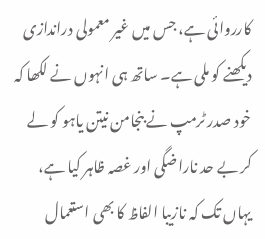کارروائی ہے، جس میں غیر معمولی دراندازی دیکھنے کو ملی ہے۔ ساتھ ہی انہوں نے لکھا کہ خود صدر ٹرمپ نے بنجامن نیتن یاہو کو لے کر بے حد ناراضگی اور غصہ ظاہر کیا ہے، یہاں تک کہ نازیبا الفاظ کا بھی استعمال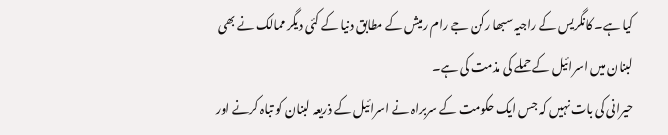کیا ہے۔ کانگریس کے راجیہ سبھا رکن جے رام رمیش کے مطابق دنیا کے کئی دیگر ممالک نے بھی لبنان میں اسرائیل کے حملے کی مذمت کی ہے۔
حیرانی کی بات نہیں کہ جس ایک حکومت کے سربراہ نے اسرائیل کے ذریعہ لبنان کو تباہ کرنے اور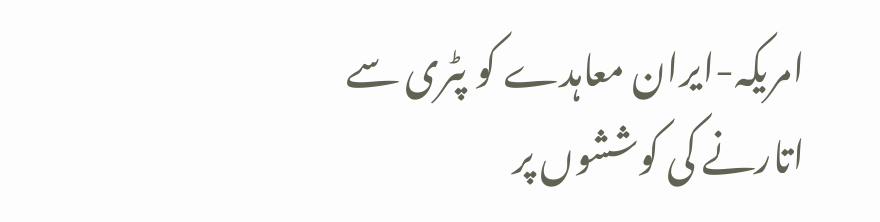امریکہ-ایران معاہدے کو پٹری سے اتارنے کی کوششوں پر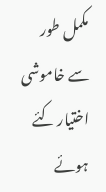مکمل طور سے خاموشی اختیار کئے ہوئے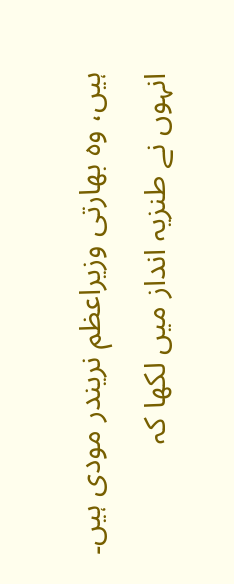ہیں، وہ بھارتی وزیراعظم نریندر مودی ہیں۔ انہوں نے طنزیہ انداز میں لکھا کہ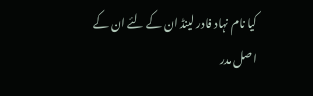کیا نام نہاد فادر لینڈ ان کے لئے ان کے اصل مدر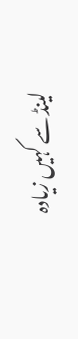لینڈ سے کہیں زیادہ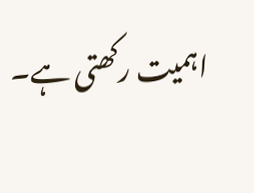اہمیت رکھتی ہے۔